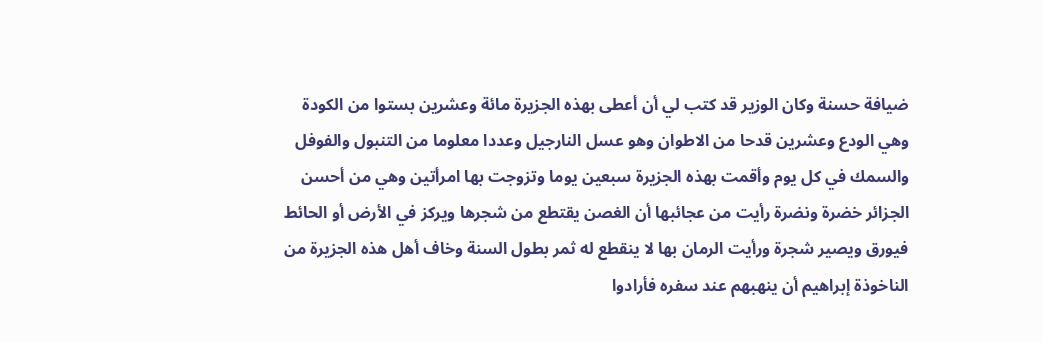ضيافة حسنة وكان الوزير قد كتب لي أن أعطى بهذه الجزيرة مائة وعشرين بستوا من الكودة وهي الودع وعشرين قدحا من الاطوان وهو عسل النارجيل وعددا معلوما من التنبول والفوفل والسمك في كل يوم وأقمت بهذه الجزيرة سبعين يوما وتزوجت بها امرأتين وهي من أحسن الجزائر خضرة ونضرة رأيت من عجائبها أن الغصن يقتطع من شجرها ويركز في الأرض أو الحائط فيورق ويصير شجرة ورأيت الرمان بها لا ينقطع له ثمر بطول السنة وخاف أهل هذه الجزيرة من الناخوذة إبراهيم أن ينهبهم عند سفره فأرادوا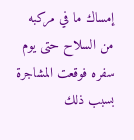إمساك ما في مركبه من السلاح حتى يوم سفره فوقعت المشاجرة بسبب ذلك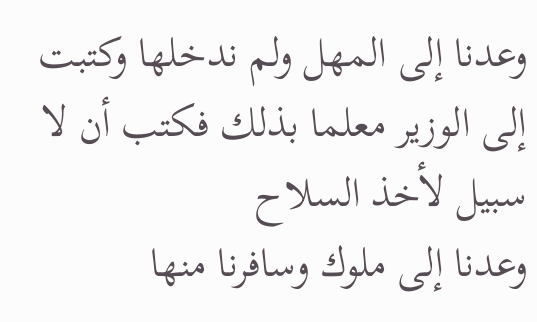وعدنا إلى المهل ولم ندخلها وكتبت إلى الوزير معلما بذلك فكتب أن لا سبيل لأخذ السلاح
وعدنا إلى ملوك وسافرنا منها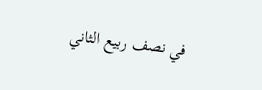في نصف ربيع الثاني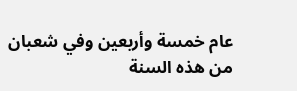عام خمسة وأربعين وفي شعبان من هذه السنة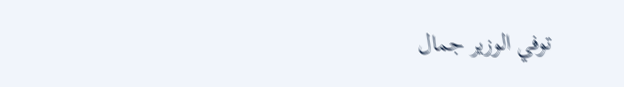توفي الوزير جمال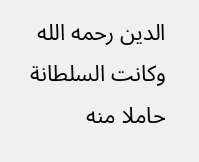الدين رحمه الله وكانت السلطانة حاملا منه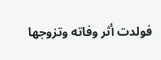فولدت أثر وفاته وتزوجها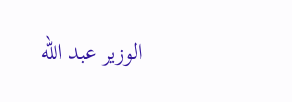الوزير عبد الله